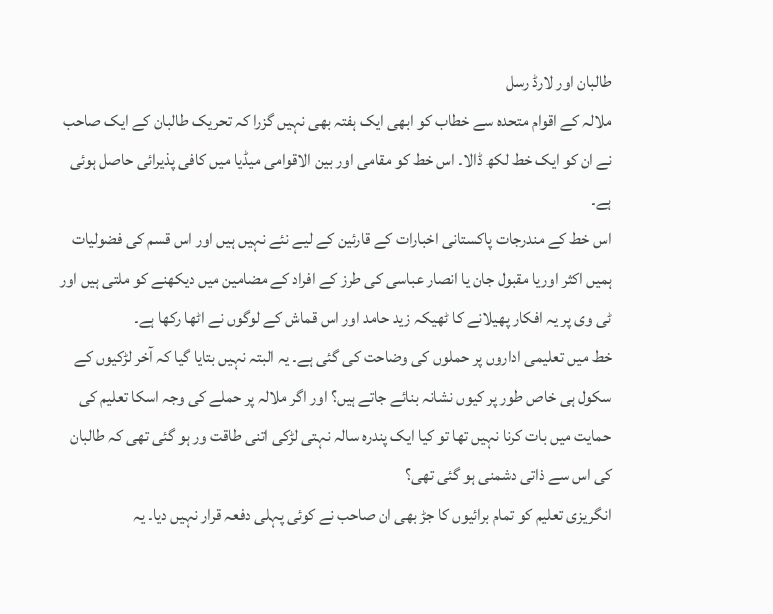طالبان اور لارڈ رسل
ملالہ کے اقوام متحدہ سے خطاب کو ابھی ایک ہفتہ بھی نہیں گزرا کہ تحریک طالبان کے ایک صاحب نے ان کو ایک خط لکھ ڈالا۔ اس خط کو مقامی اور بین الاقوامی میڈیا میں کافی پذیرائی حاصل ہوئی ہے۔
اس خط کے مندرجات پاکستانی اخبارات کے قارئین کے لیے نئے نہیں ہیں اور اس قسم کی فضولیات ہمیں اکثر اوریا مقبول جان یا انصار عباسی کی طرز کے افراد کے مضامین میں دیکھنے کو ملتی ہیں اور ٹی وی پر یہ افکار پھیلانے کا ٹھیکہ زید حامد اور اس قماش کے لوگوں نے اٹھا رکھا ہے۔
خط میں تعلیمی اداروں پر حملوں کی وضاحت کی گئی ہے۔ یہ البتہ نہیں بتایا گیا کہ آخر لڑکیوں کے سکول ہی خاص طور پر کیوں نشانہ بنائے جاتے ہیں؟ اور اگر ملالہ پر حملے کی وجہ اسکا تعلیم کی حمایت میں بات کرنا نہیں تھا تو کیا ایک پندرہ سالہ نہتی لڑکی اتنی طاقت ور ہو گئی تھی کہ طالبان کی اس سے ذاتی دشمنی ہو گئی تھی؟
انگریزی تعلیم کو تمام برائیوں کا جڑ بھی ان صاحب نے کوئی پہلی دفعہ قرار نہیں دیا۔ یہ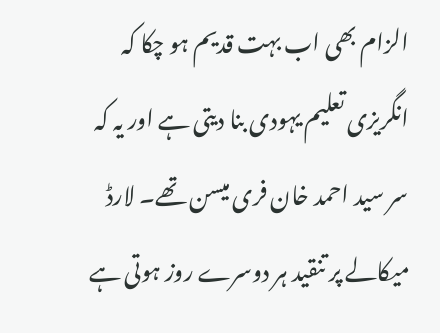الزام بھی اب بہت قدیم ہو چکا کہ انگریزی تعلیم یہودی بنا دیتی ہے اور یہ کہ سر سید احمد خان فری میسن تھے۔ لارڈ میکالے پر تنقید ہر دوسرے روز ہوتی ہے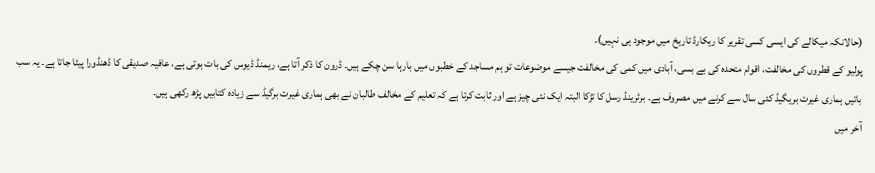(حالانکہ میکالے کی ایسی کسی تقریر کا ریکارڈ تاریخ میں موجود ہی نہیں)۔
پولیو کے قطروں کی مخالفت، اقوام متحدہ کی بے بسی، آبادی میں کمی کی مخالفت جیسے موضوعات تو ہم مساجد کے خطبوں میں بارہا سن چکے ہیں۔ ڈرون کا ذکر آتا ہے، ریمنڈ ڈیوس کی بات ہوتی ہے، عافیہ صدیقی کا ڈھنڈورا پیٹا جاتا ہے۔ یہ سب باتیں ہماری غیرت بریگیڈ کئی سال سے کرنے میں مصروف ہے۔ برٹرینڈ رسل کا تڑکا البتہ ایک نئی چیز ہے اور ثابت کرتا ہے کہ تعلیم کے مخالف طالبان نے بھی ہماری غیرت برگیڈ سے زیادہ کتابیں پڑھ رکھی ہیں۔
آخر میں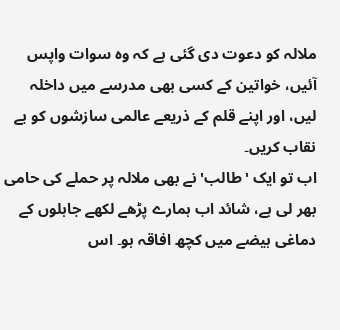ملالہ کو دعوت دی گئی ہے کہ وہ سوات واپس آئیں، خواتین کے کسی بھی مدرسے میں داخلہ لیں، اور اپنے قلم کے ذریعے عالمی سازشوں کو بے نقاب کریں۔
اب تو ایک 'طالب' نے بھی ملالہ پر حملے کی حامی بھر لی ہے، شائد اب ہمارے پڑھے لکھے جاہلوں کے دماغی ہیضے میں کچھ افاقہ ہو۔ اس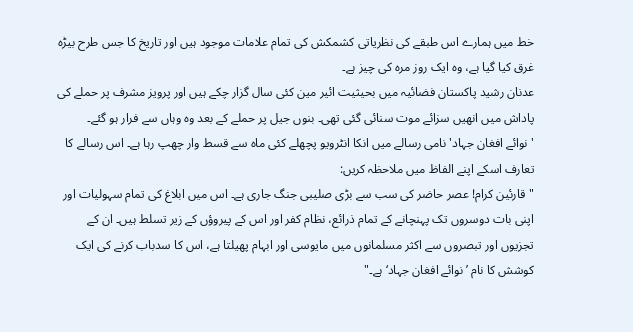خط میں ہمارے اس طبقے کی نظریاتی کشمکش کی تمام علامات موجود ہیں اور تاریخ کا جس طرح بیڑہ غرق کیا گیا ہے، وہ ایک روز مرہ کی چیز ہے۔
عدنان رشید پاکستان فضائیہ میں بحیثیت ائیر مین کئی سال گزار چکے ہیں اور پرویز مشرف پر حملے کی پاداش میں انھیں سزائے موت سنائی گئی تھی۔ بنوں جیل پر حملے کے بعد وہ وہاں سے فرار ہو گئے۔
'نوائے افغان جہاد' نامی رسالے میں انکا انٹرویو پچھلے کئی ماہ سے قسط وار چھپ رہا ہے۔ اس رسالے کا تعارف اسکے اپنے الفاظ میں ملاحظہ کریں:
"قارئین کرام! عصر حاضر کی سب سے بڑی صلیبی جنگ جاری ہے۔ اس میں ابلاغ کی تمام سہولیات اور اپنی بات دوسروں تک پہنچانے کے تمام ذرائع، نظام کفر اور اس کے پیروؤں کے زیر تسلط ہیں۔ ان کے تجزیوں اور تبصروں سے اکثر مسلمانوں میں مایوسی اور ابہام پھیلتا ہے، اس کا سدباب کرنے کی ایک کوشش کا نام ’نوائے افغان جہاد‘ ہے۔"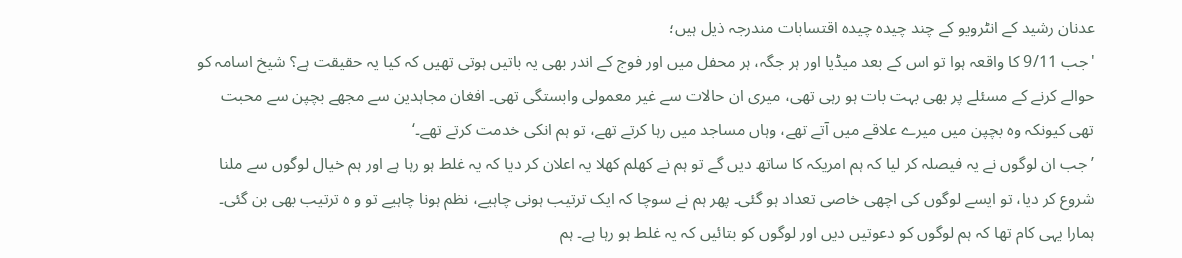عدنان رشید کے انٹرویو کے چند چیدہ چیدہ اقتسابات مندرجہ ذیل ہیں؛
'جب 9/11 کا واقعہ ہوا تو اس کے بعد میڈیا اور ہر جگہ، ہر محفل میں اور فوج کے اندر بھی یہ باتیں ہوتی تھیں کہ کیا یہ حقیقت ہے؟ شیخ اسامہ کو حوالے کرنے کے مسئلے پر بھی بہت بات ہو رہی تھی، میری ان حالات سے غیر معمولی وابستگی تھی۔ افغان مجاہدین سے مجھے بچپن سے محبت تھی کیونکہ وہ بچپن میں میرے علاقے میں آتے تھے، وہاں مساجد میں رہا کرتے تھے، تو ہم انکی خدمت کرتے تھے۔‘
’جب ان لوگوں نے یہ فیصلہ کر لیا کہ ہم امریکہ کا ساتھ دیں گے تو ہم نے کھلم کھلا یہ اعلان کر دیا کہ یہ غلط ہو رہا ہے اور ہم خیال لوگوں سے ملنا شروع کر دیا، تو ایسے لوگوں کی اچھی خاصی تعداد ہو گئی۔ پھر ہم نے سوچا کہ ایک ترتیب ہونی چاہیے، نظم ہونا چاہیے تو و ہ ترتیب بھی بن گئی۔ ہمارا یہی کام تھا کہ ہم لوگوں کو دعوتیں دیں اور لوگوں کو بتائیں کہ یہ غلط ہو رہا ہے۔ ہم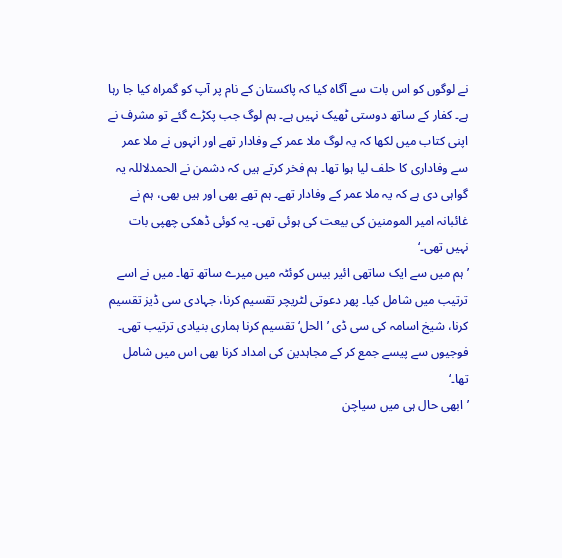نے لوگوں کو اس بات سے آگاہ کیا کہ پاکستان کے نام پر آپ کو گمراہ کیا جا رہا ہے۔ کفار کے ساتھ دوستی ٹھیک نہیں ہے۔ ہم لوگ جب پکڑے گئے تو مشرف نے اپنی کتاب میں لکھا کہ یہ لوگ ملا عمر کے وفادار تھے اور انہوں نے ملا عمر سے وفاداری کا حلف لیا ہوا تھا۔ ہم فخر کرتے ہیں کہ دشمن نے الحمدلاللہ یہ گواہی دی ہے کہ یہ ملا عمر کے وفادار تھے۔ ہم تھے بھی اور ہیں بھی، ہم نے غائبانہ امیر المومنین کی بیعت کی ہوئی تھی۔ یہ کوئی ڈھکی چھپی بات نہیں تھی۔‘
’ہم میں سے ایک ساتھی ائیر بیس کوئٹہ میں میرے ساتھ تھا۔ میں نے اسے ترتیب میں شامل کیا۔ پھر دعوتی لٹریچر تقسیم کرنا، جہادی سی ڈیز تقسیم کرنا، شیخ اسامہ کی سی ڈی ’الحل‘ تقسیم کرنا ہماری بنیادی ترتیب تھی۔ فوجیوں سے پیسے جمع کر کے مجاہدین کی امداد کرنا بھی اس میں شامل تھا۔‘
’ابھی حال ہی میں سیاچن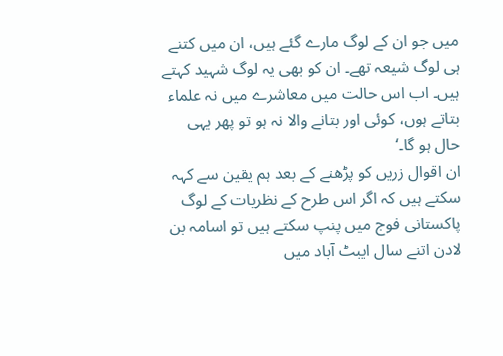میں جو ان کے لوگ مارے گئے ہیں، ان میں کتنے ہی لوگ شیعہ تھے۔ ان کو بھی یہ لوگ شہید کہتے ہیں۔ اب اس حالت میں معاشرے میں نہ علماء بتاتے ہوں، کوئی اور بتانے والا نہ ہو تو پھر یہی حال ہو گا۔‘
ان اقوال زریں کو پڑھنے کے بعد ہم یقین سے کہہ سکتے ہیں کہ اگر اس طرح کے نظریات کے لوگ پاکستانی فوج میں پنپ سکتے ہیں تو اسامہ بن لادن اتنے سال ایبٹ آباد میں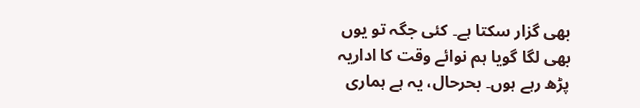بھی گزار سکتا ہے۔ کئی جگہ تو یوں بھی لگا گویا ہم نوائے وقت کا اداریہ پڑھ رہے ہوں۔ بحرحال، یہ ہے ہماری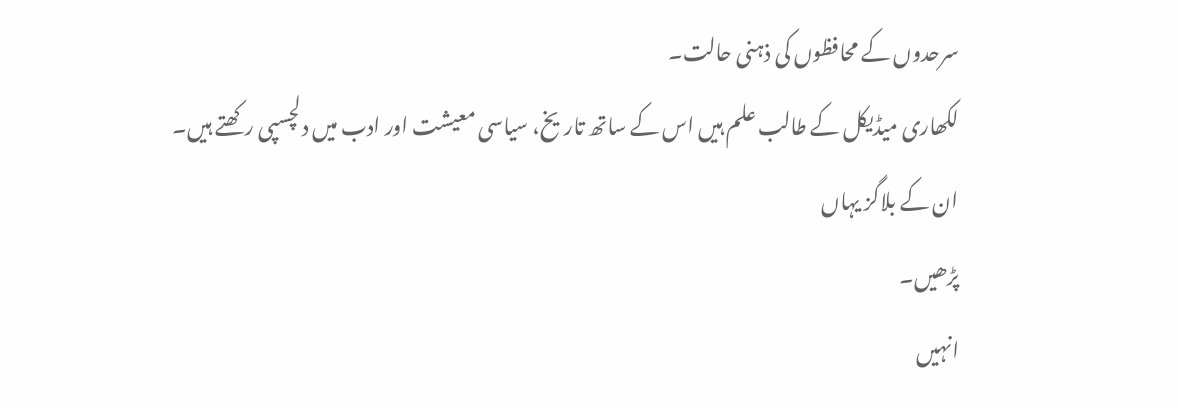سرحدوں کے محافظوں کی ذہنی حالت۔
لکھاری میڈیکل کے طالب علم ہیں اس کے ساتھ تاریخ، سیاسی معیشت اور ادب میں دلچسپی رکھتے ہیں۔
ان کے بلاگز یہاں
پڑھیں۔
انہیں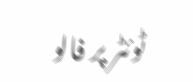ٹوئٹر پر فالو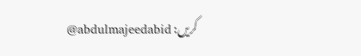کریں: abdulmajeedabid@